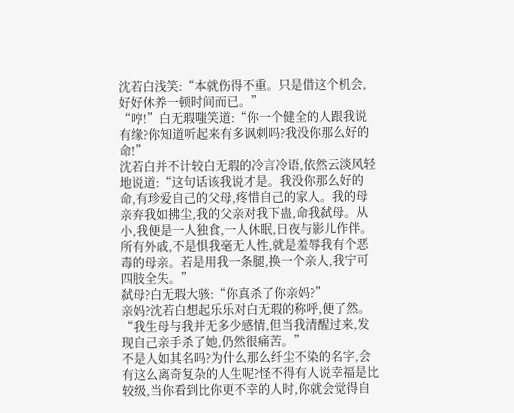沈若白浅笑:“本就伤得不重。只是借这个机会,好好休养一顿时间而已。”
“哼!”白无瑕嗤笑道:“你一个健全的人跟我说有缘?你知道听起来有多讽刺吗?我没你那么好的命!”
沈若白并不计较白无瑕的冷言冷语,依然云淡风轻地说道:“这句话该我说才是。我没你那么好的命,有珍爱自己的父母,疼惜自己的家人。我的母亲弃我如拂尘,我的父亲对我下蛊,命我弑母。从小,我便是一人独食,一人休眠,日夜与影儿作伴。所有外戚,不是惧我毫无人性,就是羞辱我有个恶毒的母亲。若是用我一条腿,换一个亲人,我宁可四肢全失。”
弑母?白无瑕大骇:“你真杀了你亲妈?”
亲妈?沈若白想起乐乐对白无瑕的称呼,便了然。“我生母与我并无多少感情,但当我清醒过来,发现自己亲手杀了她,仍然很痛苦。”
不是人如其名吗?为什么那么纤尘不染的名字,会有这么离奇复杂的人生呢?怪不得有人说幸福是比较级,当你看到比你更不幸的人时,你就会觉得自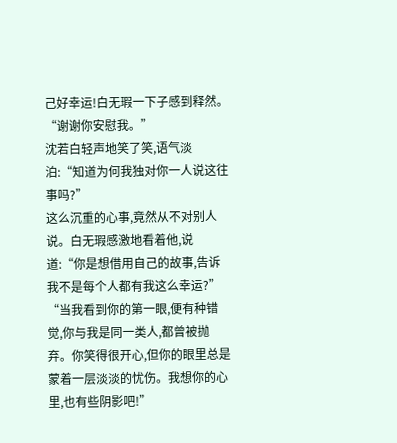己好幸运!白无瑕一下子感到释然。“谢谢你安慰我。”
沈若白轻声地笑了笑,语气淡泊:“知道为何我独对你一人说这往事吗?”
这么沉重的心事,竟然从不对别人说。白无瑕感激地看着他,说道:“你是想借用自己的故事,告诉我不是每个人都有我这么幸运?”
“当我看到你的第一眼,便有种错觉,你与我是同一类人,都曾被抛弃。你笑得很开心,但你的眼里总是蒙着一层淡淡的忧伤。我想你的心里,也有些阴影吧!”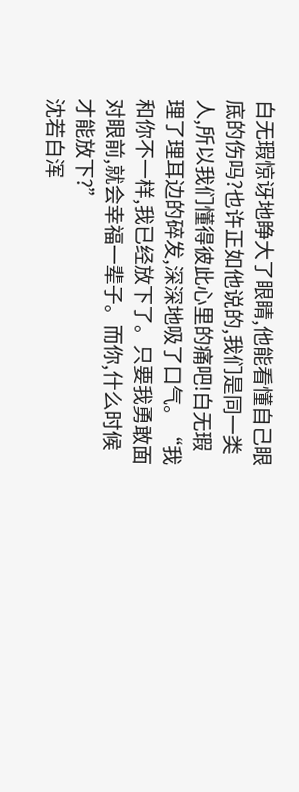白无瑕惊讶地睁大了眼睛,他能看懂自己眼底的伤吗?也许正如他说的,我们是同一类人,所以我们懂得彼此心里的痛吧!白无瑕理了理耳边的碎发,深深地吸了口气。“我和你不一样,我已经放下了。只要我勇敢面对眼前,就会幸福一辈子。而你,什么时候才能放下?”
沈若白浑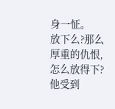身一怔。
放下么?那么厚重的仇恨,怎么放得下?
他受到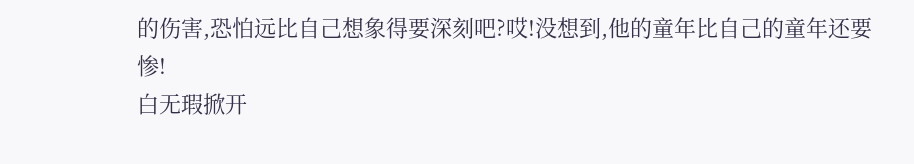的伤害,恐怕远比自己想象得要深刻吧?哎!没想到,他的童年比自己的童年还要惨!
白无瑕掀开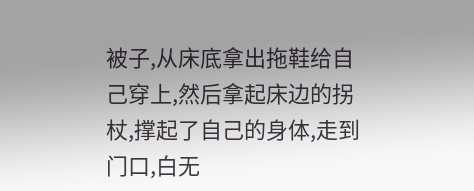被子,从床底拿出拖鞋给自己穿上,然后拿起床边的拐杖,撑起了自己的身体,走到门口,白无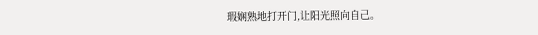瑕娴熟地打开门,让阳光照向自己。